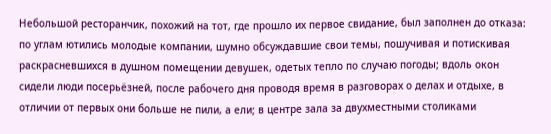Небольшой ресторанчик, похожий на тот, где прошло их первое свидание, был заполнен до отказа: по углам ютились молодые компании, шумно обсуждавшие свои темы, пошучивая и потискивая раскрасневшихся в душном помещении девушек, одетых тепло по случаю погоды; вдоль окон сидели люди посерьёзней, после рабочего дня проводя время в разговорах о делах и отдыхе, в отличии от первых они больше не пили, а ели; в центре зала за двухместными столиками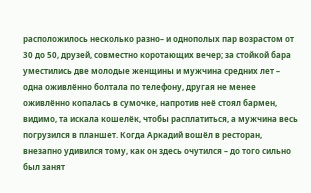расположилось несколько разно– и однополых пар возрастом от 30 до 50, друзей, совместно коротающих вечер; за стойкой бара уместились две молодые женщины и мужчина средних лет – одна оживлённо болтала по телефону, другая не менее оживлённо копалась в сумочке, напротив неё стоял бармен, видимо, та искала кошелёк, чтобы расплатиться, а мужчина весь погрузился в планшет. Когда Аркадий вошёл в ресторан, внезапно удивился тому, как он здесь очутился – до того сильно был занят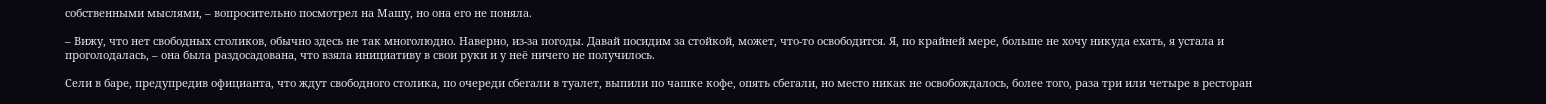собственными мыслями, – вопросительно посмотрел на Машу, но она его не поняла.

– Вижу, что нет свободных столиков, обычно здесь не так многолюдно. Наверно, из-за погоды. Давай посидим за стойкой, может, что-то освободится. Я, по крайней мере, больше не хочу никуда ехать, я устала и проголодалась, – она была раздосадована, что взяла инициативу в свои руки и у неё ничего не получилось.

Сели в баре, предупредив официанта, что ждут свободного столика, по очереди сбегали в туалет, выпили по чашке кофе, опять сбегали, но место никак не освобождалось, более того, раза три или четыре в ресторан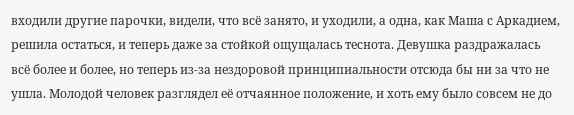входили другие парочки, видели, что всё занято, и уходили, а одна, как Маша с Аркадием, решила остаться, и теперь даже за стойкой ощущалась теснота. Девушка раздражалась всё более и более, но теперь из-за нездоровой принципиальности отсюда бы ни за что не ушла. Молодой человек разглядел её отчаянное положение, и хоть ему было совсем не до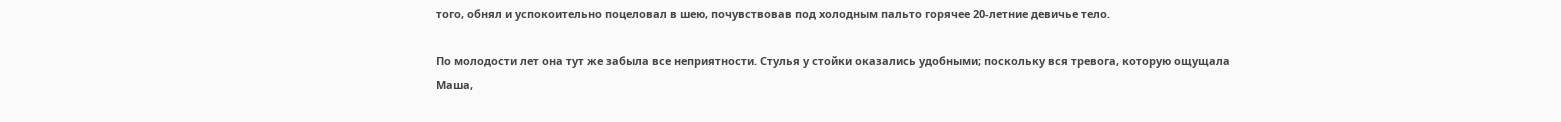того, обнял и успокоительно поцеловал в шею, почувствовав под холодным пальто горячее 20-летние девичье тело.

По молодости лет она тут же забыла все неприятности. Стулья у стойки оказались удобными; поскольку вся тревога, которую ощущала Маша,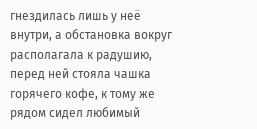гнездилась лишь у неё внутри, а обстановка вокруг располагала к радушию, перед ней стояла чашка горячего кофе, к тому же рядом сидел любимый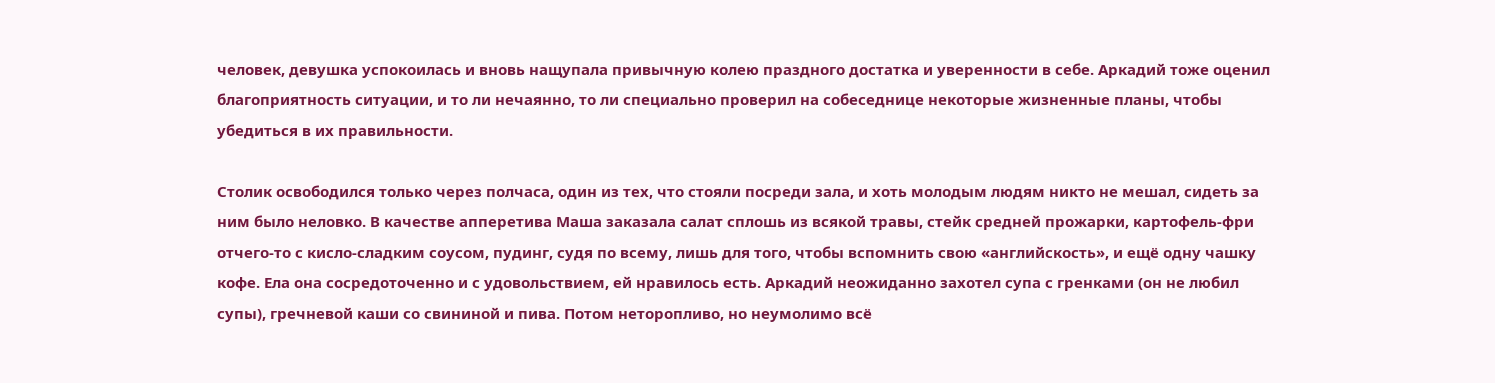человек, девушка успокоилась и вновь нащупала привычную колею праздного достатка и уверенности в себе. Аркадий тоже оценил благоприятность ситуации, и то ли нечаянно, то ли специально проверил на собеседнице некоторые жизненные планы, чтобы убедиться в их правильности.

Столик освободился только через полчаса, один из тех, что стояли посреди зала, и хоть молодым людям никто не мешал, сидеть за ним было неловко. В качестве апперетива Маша заказала салат сплошь из всякой травы, стейк средней прожарки, картофель-фри отчего-то с кисло-сладким соусом, пудинг, судя по всему, лишь для того, чтобы вспомнить свою «английскость», и ещё одну чашку кофе. Ела она сосредоточенно и с удовольствием, ей нравилось есть. Аркадий неожиданно захотел супа с гренками (он не любил супы), гречневой каши со свининой и пива. Потом неторопливо, но неумолимо всё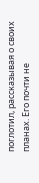поглотил, рассказывая о своих планах. Его почти не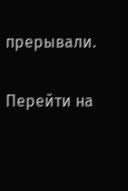прерывали.

Перейти на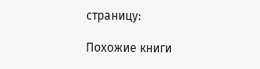страницу:

Похожие книги